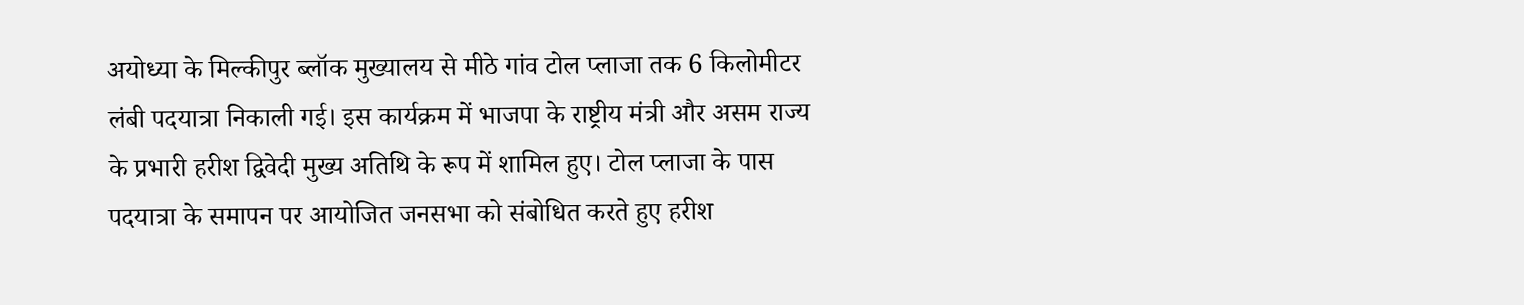अयोध्या के मिल्कीपुर ब्लॉक मुख्यालय से मीठे गांव टोल प्लाजा तक 6 किलोमीटर लंबी पदयात्रा निकाली गई। इस कार्यक्रम में भाजपा के राष्ट्रीय मंत्री और असम राज्य के प्रभारी हरीश द्विवेदी मुख्य अतिथि के रूप में शामिल हुए। टोल प्लाजा के पास पदयात्रा के समापन पर आयोजित जनसभा को संबोधित करते हुए हरीश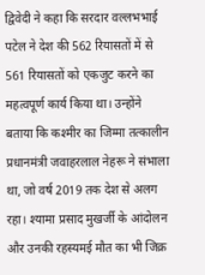द्विवेदी ने कहा कि सरदार वल्लभभाई पटेल ने देश की 562 रियासतों में से 561 रियासतों को एकजुट करने का महत्वपूर्ण कार्य किया था। उन्होंने बताया कि कश्मीर का जिम्मा तत्कालीन प्रधानमंत्री जवाहरलाल नेहरू ने संभाला था, जो वर्ष 2019 तक देश से अलग रहा। श्यामा प्रसाद मुखर्जी के आंदोलन और उनकी रहस्यमई मौत का भी जिक्र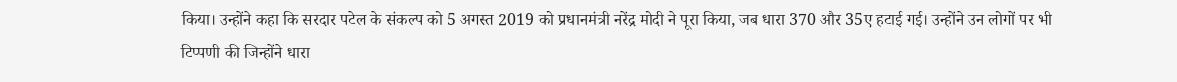किया। उन्होंने कहा कि सरदार पटेल के संकल्प को 5 अगस्त 2019 को प्रधानमंत्री नरेंद्र मोदी ने पूरा किया, जब धारा 370 और 35ए हटाई गई। उन्होंने उन लोगों पर भी टिप्पणी की जिन्होंने धारा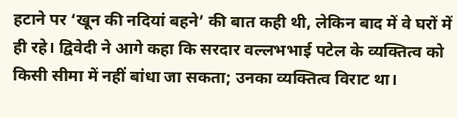हटाने पर ‘खून की नदियां बहने’ की बात कही थी, लेकिन बाद में वे घरों में ही रहे। द्विवेदी ने आगे कहा कि सरदार वल्लभभाई पटेल के व्यक्तित्व को किसी सीमा में नहीं बांधा जा सकता; उनका व्यक्तित्व विराट था।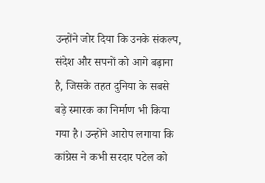उन्होंने जोर दिया कि उनके संकल्प, संदेश और सपनों को आगे बढ़ाना है, जिसके तहत दुनिया के सबसे बड़े स्मारक का निर्माण भी किया गया है। उन्होंने आरोप लगाया कि कांग्रेस ने कभी सरदार पटेल को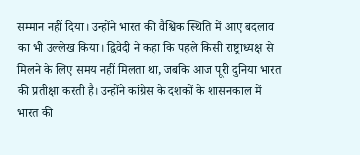सम्मान नहीं दिया। उन्होंने भारत की वैश्विक स्थिति में आए बदलाव का भी उल्लेख किया। द्विवेदी ने कहा कि पहले किसी राष्ट्राध्यक्ष से मिलने के लिए समय नहीं मिलता था, जबकि आज पूरी दुनिया भारत की प्रतीक्षा करती है। उन्होंने कांग्रेस के दशकों के शासनकाल में भारत की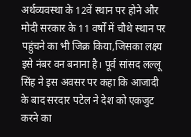अर्थव्यवस्था के 12वें स्थान पर होने और मोदी सरकार के 11 वर्षों में चौथे स्थान पर पहुंचने का भी जिक्र किया,जिसका लक्ष्य इसे नंबर वन बनाना है। पूर्व सांसद लल्लू सिंह ने इस अवसर पर कहा कि आजादी के बाद सरदार पटेल ने देश को एकजुट करने का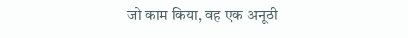जो काम किया, वह एक अनूठी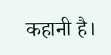कहानी है।